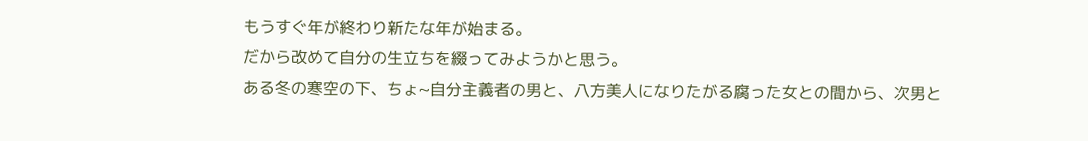もうすぐ年が終わり新たな年が始まる。
だから改めて自分の生立ちを綴ってみようかと思う。
ある冬の寒空の下、ちょ~自分主義者の男と、八方美人になりたがる腐った女との間から、次男と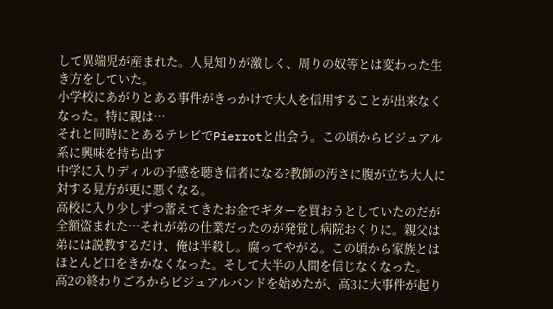して異端児が産まれた。人見知りが激しく、周りの奴等とは変わった生き方をしていた。
小学校にあがりとある事件がきっかけで大人を信用することが出来なくなった。特に親は…
それと同時にとあるテレビでPierrotと出会う。この頃からビジュアル系に興味を持ち出す
中学に入りディルの予感を聴き信者になる?教師の汚さに腹が立ち大人に対する見方が更に悪くなる。
高校に入り少しずつ蓄えてきたお金でギターを買おうとしていたのだが全額盗まれた…それが弟の仕業だったのが発覚し病院おくりに。親父は弟には説教するだけ、俺は半殺し。腐ってやがる。この頃から家族とはほとんど口をきかなくなった。そして大半の人間を信じなくなった。
高2の終わりごろからビジュアルバンドを始めたが、高3に大事件が起り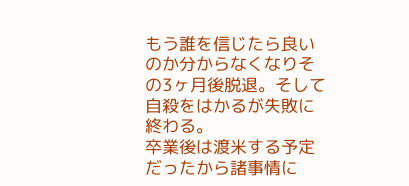もう誰を信じたら良いのか分からなくなりその3ヶ月後脱退。そして自殺をはかるが失敗に終わる。
卒業後は渡米する予定だったから諸事情に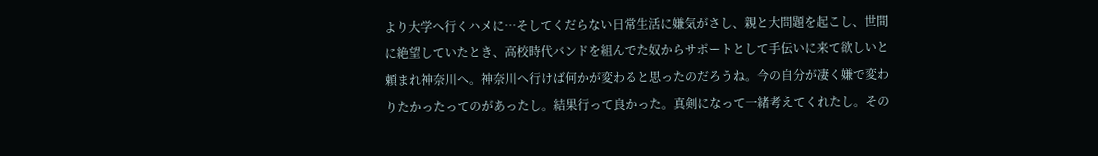より大学へ行くハメに…そしてくだらない日常生活に嫌気がさし、親と大問題を起こし、世間に絶望していたとき、高校時代バンドを組んでた奴からサポートとして手伝いに来て欲しいと頼まれ神奈川へ。神奈川へ行けば何かが変わると思ったのだろうね。今の自分が凄く嫌で変わりたかったってのがあったし。結果行って良かった。真剣になって一緒考えてくれたし。その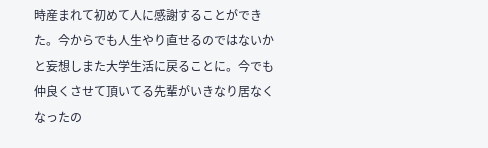時産まれて初めて人に感謝することができた。今からでも人生やり直せるのではないかと妄想しまた大学生活に戻ることに。今でも仲良くさせて頂いてる先輩がいきなり居なくなったの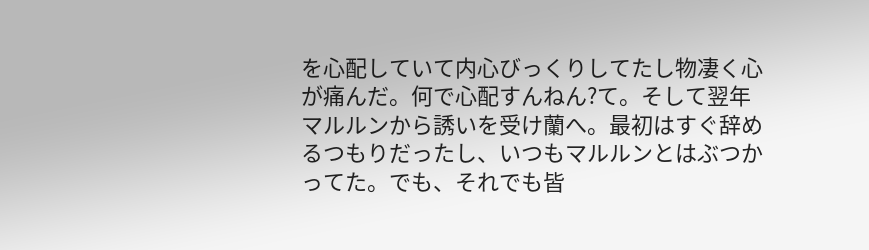を心配していて内心びっくりしてたし物凄く心が痛んだ。何で心配すんねん?て。そして翌年マルルンから誘いを受け蘭へ。最初はすぐ辞めるつもりだったし、いつもマルルンとはぶつかってた。でも、それでも皆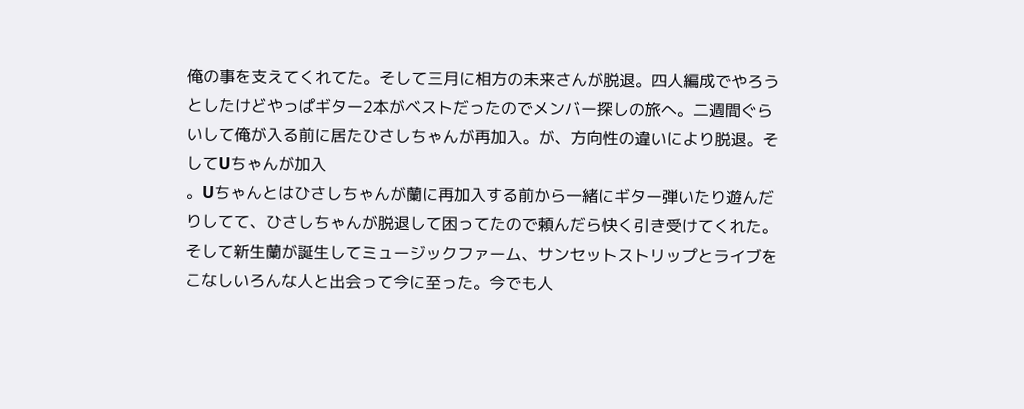俺の事を支えてくれてた。そして三月に相方の未来さんが脱退。四人編成でやろうとしたけどやっぱギター2本がベストだったのでメンバー探しの旅へ。二週間ぐらいして俺が入る前に居たひさしちゃんが再加入。が、方向性の違いにより脱退。そしてUちゃんが加入
。Uちゃんとはひさしちゃんが蘭に再加入する前から一緒にギター弾いたり遊んだりしてて、ひさしちゃんが脱退して困ってたので頼んだら快く引き受けてくれた。そして新生蘭が誕生してミュージックファーム、サンセットストリップとライブをこなしいろんな人と出会って今に至った。今でも人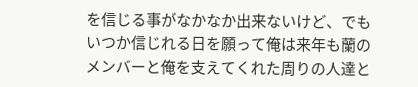を信じる事がなかなか出来ないけど、でもいつか信じれる日を願って俺は来年も蘭のメンバーと俺を支えてくれた周りの人達と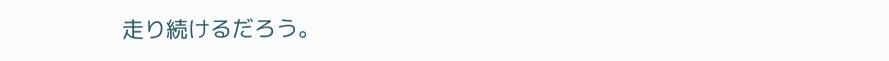走り続けるだろう。